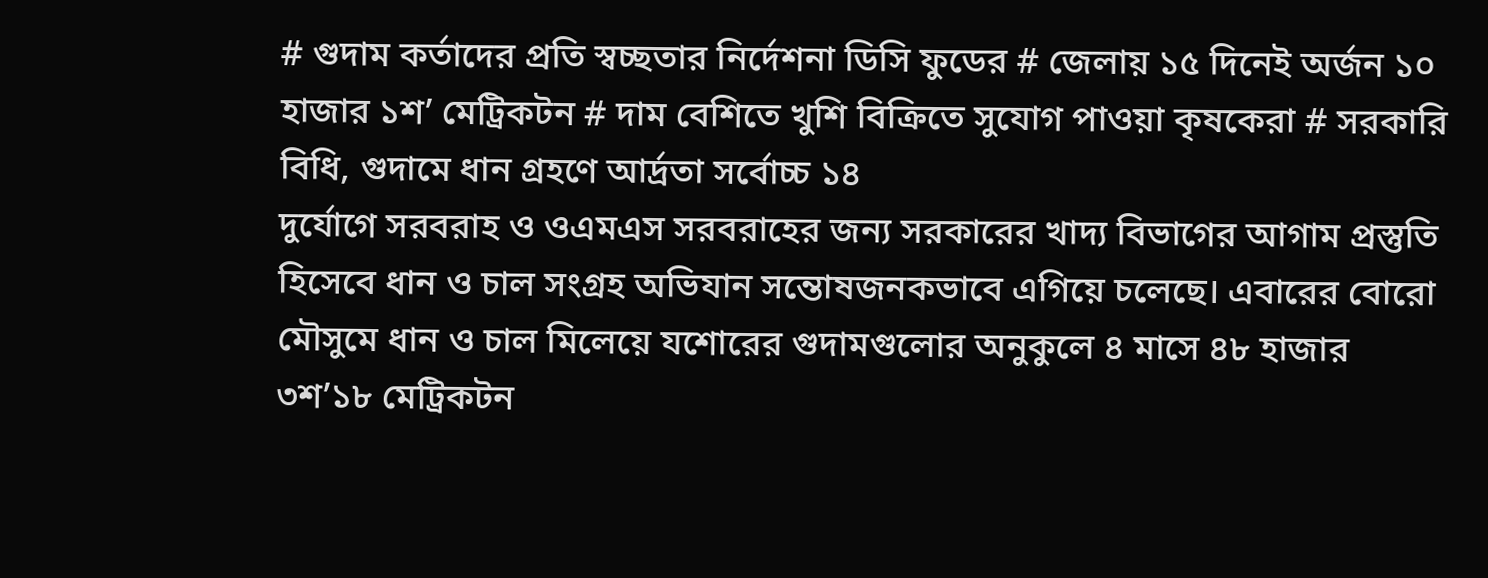# গুদাম কর্তাদের প্রতি স্বচ্ছতার নির্দেশনা ডিসি ফুডের # জেলায় ১৫ দিনেই অর্জন ১০ হাজার ১শ’ মেট্রিকটন # দাম বেশিতে খুশি বিক্রিতে সুযোগ পাওয়া কৃষকেরা # সরকারি বিধি, গুদামে ধান গ্রহণে আর্দ্রতা সর্বোচ্চ ১৪
দুর্যোগে সরবরাহ ও ওএমএস সরবরাহের জন্য সরকারের খাদ্য বিভাগের আগাম প্রস্তুতি হিসেবে ধান ও চাল সংগ্রহ অভিযান সন্তোষজনকভাবে এগিয়ে চলেছে। এবারের বোরো মৌসুমে ধান ও চাল মিলেয়ে যশোরের গুদামগুলোর অনুকুলে ৪ মাসে ৪৮ হাজার ৩শ’১৮ মেট্রিকটন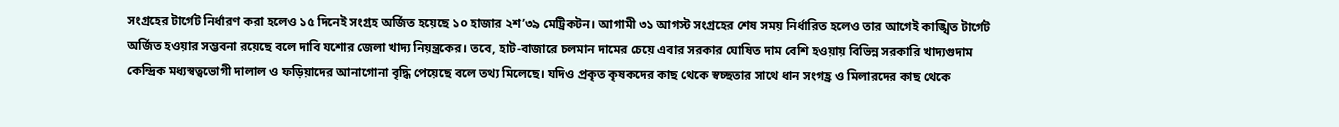সংগ্রহের টার্গেট নির্ধারণ করা হলেও ১৫ দিনেই সংগ্রহ অর্জিত হয়েছে ১০ হাজার ২শ’৩৯ মেট্রিকটন। আগামী ৩১ আগস্ট সংগ্রহের শেষ সময় নির্ধারিত হলেও তার আগেই কাঙ্খিত টার্গেট অর্জিত হওয়ার সম্ভবনা রয়েছে বলে দাবি যশোর জেলা খাদ্য নিয়ন্ত্রকের। তবে, হাট-বাজারে চলমান দামের চেয়ে এবার সরকার ঘোষিত দাম বেশি হওয়ায় বিভিন্ন সরকারি খাদ্যগুদাম কেন্দ্রিক মধ্যস্বত্বভোগী দালাল ও ফড়িয়াদের আনাগোনা বৃদ্ধি পেয়েছে বলে তথ্য মিলেছে। যদিও প্রকৃত কৃষকদের কাছ থেকে স্বচ্ছতার সাথে ধান সংগহ্র ও মিলারদের কাছ থেকে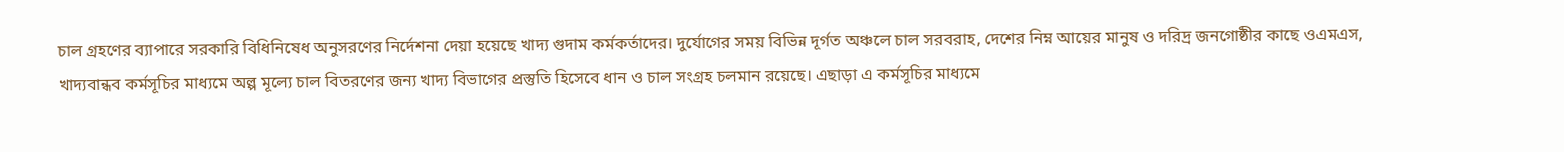চাল গ্রহণের ব্যাপারে সরকারি বিধিনিষেধ অনুসরণের নির্দেশনা দেয়া হয়েছে খাদ্য গুদাম কর্মকর্তাদের। দুর্যোগের সময় বিভিন্ন দূর্গত অঞ্চলে চাল সরবরাহ, দেশের নিম্ন আয়ের মানুষ ও দরিদ্র জনগোষ্ঠীর কাছে ওএমএস, খাদ্যবান্ধব কর্মসূচির মাধ্যমে অল্প মূল্যে চাল বিতরণের জন্য খাদ্য বিভাগের প্রস্তুতি হিসেবে ধান ও চাল সংগ্রহ চলমান রয়েছে। এছাড়া এ কর্মসূচির মাধ্যমে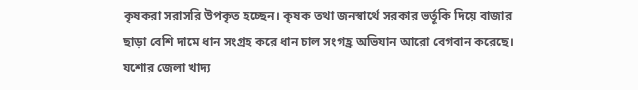কৃষকরা সরাসরি উপকৃত হচ্ছেন। কৃষক তথা জনস্বার্থে সরকার ভর্তূকি দিয়ে বাজার ছাড়া বেশি দামে ধান সংগ্রহ করে ধান চাল সংগহ্র অভিযান আরো বেগবান করেছে। যশোর জেলা খাদ্য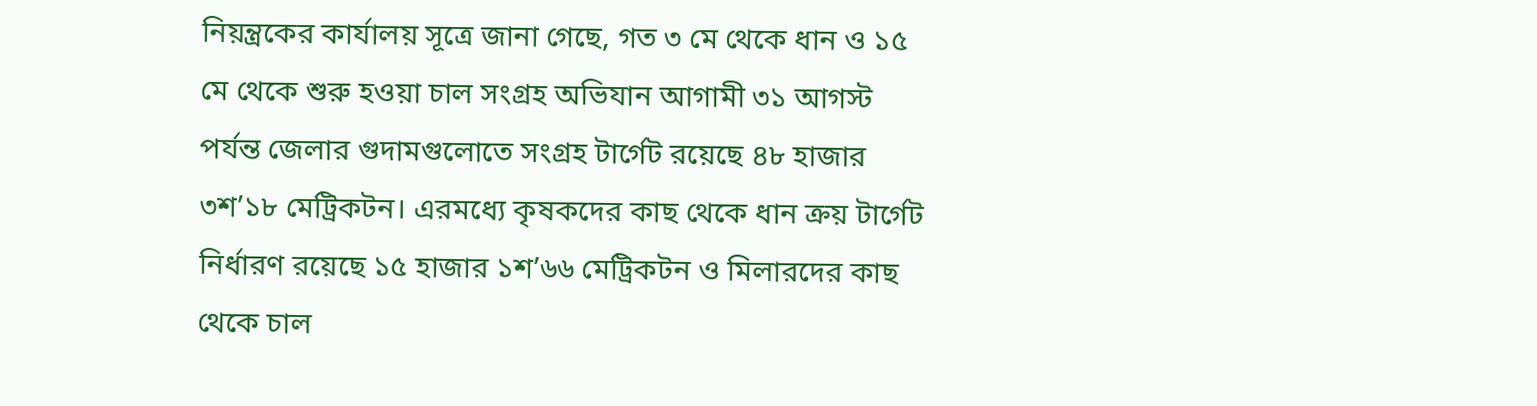নিয়ন্ত্রকের কার্যালয় সূত্রে জানা গেছে, গত ৩ মে থেকে ধান ও ১৫ মে থেকে শুরু হওয়া চাল সংগ্রহ অভিযান আগামী ৩১ আগস্ট পর্যন্ত জেলার গুদামগুলোতে সংগ্রহ টার্গেট রয়েছে ৪৮ হাজার ৩শ’১৮ মেট্রিকটন। এরমধ্যে কৃষকদের কাছ থেকে ধান ক্রয় টার্গেট নির্ধারণ রয়েছে ১৫ হাজার ১শ’৬৬ মেট্রিকটন ও মিলারদের কাছ থেকে চাল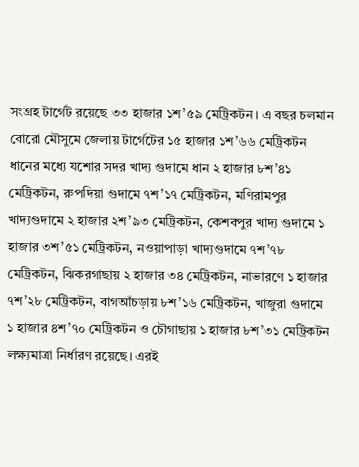সংগ্রহ টার্গেট রয়েছে ৩৩ হাজার ১শ’৫৯ মেট্রিকটন। এ বছর চলমান বোরো মৌসুমে জেলায় টার্গেটের ১৫ হাজার ১শ’৬৬ মেট্রিকটন ধানের মধ্যে যশোর সদর খাদ্য গুদামে ধান ২ হাজার ৮শ’৪১ মেট্রিকটন, রুপদিয়া গুদামে ৭শ’১৭ মেট্রিকটন, মণিরামপুর খাদ্যগুদামে ২ হাজার ২শ’৯৩ মেট্রিকটন, কেশবপুর খাদ্য গুদামে ১ হাজার ৩শ’৫১ মেট্রিকটন, নওয়াপাড়া খাদ্যগুদামে ৭শ’৭৮ মেট্রিকটন, ঝিকরগাছায় ২ হাজার ৩৪ মেট্রিকটন, নাভারণে ১ হাজার ৭শ’২৮ মেট্রিকটন, বাগআঁচড়ায় ৮শ’১৬ মেট্রিকটন, খাজুরা গুদামে ১ হাজার ৪শ’৭০ মেট্রিকটন ও চৌগাছায় ১ হাজার ৮শ’৩১ মেট্রিকটন লক্ষ্যমাত্রা নির্ধারণ রয়েছে। এরই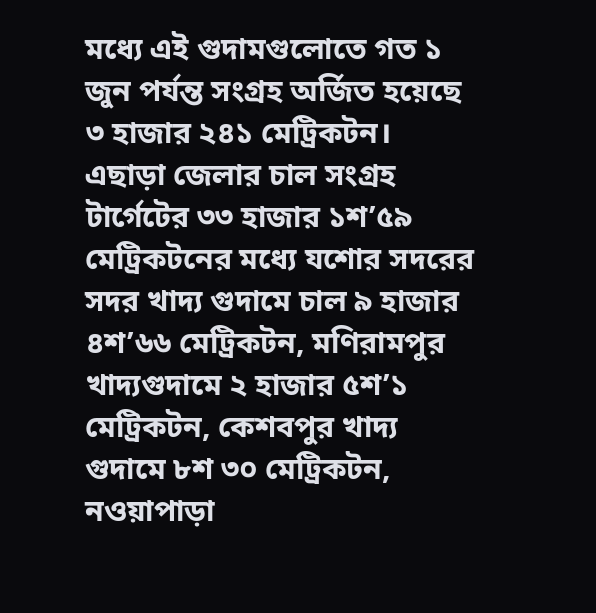মধ্যে এই গুদামগুলোতে গত ১ জুন পর্যন্ত সংগ্রহ অর্জিত হয়েছে ৩ হাজার ২৪১ মেট্রিকটন। এছাড়া জেলার চাল সংগ্রহ টার্গেটের ৩৩ হাজার ১শ’৫৯ মেট্রিকটনের মধ্যে যশোর সদরের সদর খাদ্য গুদামে চাল ৯ হাজার ৪শ’৬৬ মেট্রিকটন, মণিরামপুর খাদ্যগুদামে ২ হাজার ৫শ’১ মেট্রিকটন, কেশবপুর খাদ্য গুদামে ৮শ ৩০ মেট্রিকটন, নওয়াপাড়া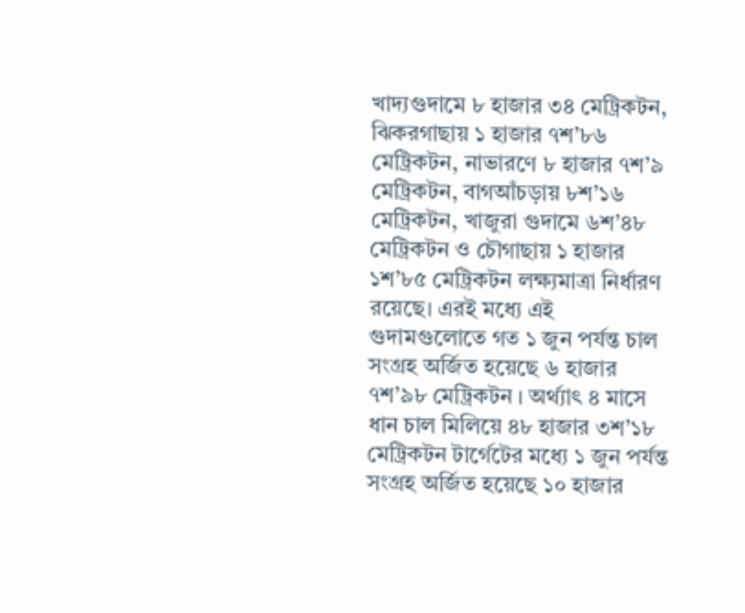খাদ্যগুদামে ৮ হাজার ৩৪ মেট্রিকটন, ঝিকরগাছায় ১ হাজার ৭শ’৮৬ মেট্রিকটন, নাভারণে ৮ হাজার ৭শ’৯ মেট্রিকটন, বাগআঁচড়ায় ৮শ’১৬ মেট্রিকটন, খাজুরা গুদামে ৬শ’৪৮ মেট্রিকটন ও চৌগাছায় ১ হাজার ১শ’৮৫ মেট্রিকটন লক্ষ্যমাত্রা নির্ধারণ রয়েছে। এরই মধ্যে এই গুদামগুলোতে গত ১ জুন পর্যন্ত চাল সংগ্রহ অর্জিত হয়েছে ৬ হাজার ৭শ’৯৮ মেট্রিকটন । অর্থ্যাৎ ৪ মাসে ধান চাল মিলিয়ে ৪৮ হাজার ৩শ’১৮ মেট্রিকটন টার্গেটের মধ্যে ১ জুন পর্যন্ত সংগ্রহ অর্জিত হয়েছে ১০ হাজার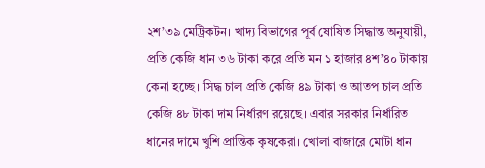২শ’৩৯ মেট্রিকটন। খাদ্য বিভাগের পূর্ব ষোষিত সিদ্ধান্ত অনুযায়ী, প্রতি কেজি ধান ৩৬ টাকা করে প্রতি মন ১ হাজার ৪শ’৪০ টাকায় কেনা হচ্ছে। সিদ্ধ চাল প্রতি কেজি ৪৯ টাকা ও আতপ চাল প্রতি কেজি ৪৮ টাকা দাম নির্ধারণ রয়েছে। এবার সরকার নির্ধারিত ধানের দামে খুশি প্রান্তিক কৃষকেরা। খোলা বাজারে মোটা ধান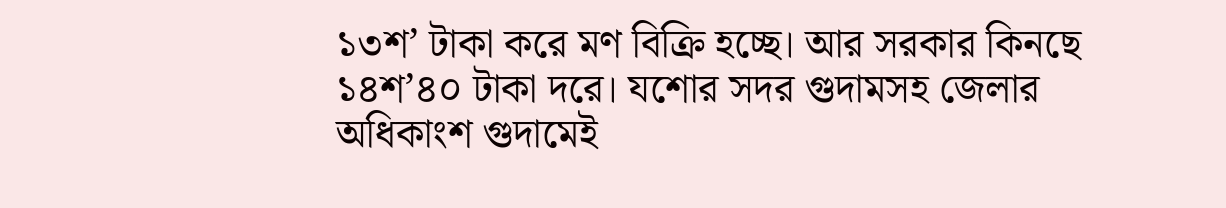১৩শ’ টাকা করে মণ বিক্রি হচ্ছে। আর সরকার কিনছে ১৪শ’৪০ টাকা দরে। যশোর সদর গুদামসহ জেলার অধিকাংশ গুদামেই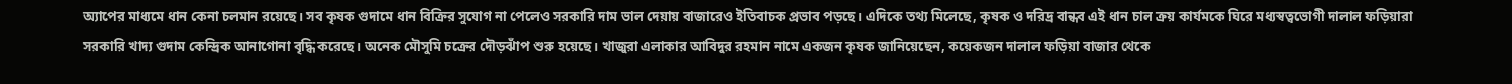অ্যাপের মাধ্যমে ধান কেনা চলমান রয়েছে। সব কৃষক গুদামে ধান বিক্রির সুযোগ না পেলেও সরকারি দাম ভাল দেয়ায় বাজারেও ইতিবাচক প্রভাব পড়ছে। এদিকে তথ্য মিলেছে, কৃষক ও দরিদ্র বান্ধব এই ধান চাল ক্রয় কার্যমকে ঘিরে মধ্যস্বত্বভোগী দালাল ফড়িয়ারা সরকারি খাদ্য গুদাম কেন্দ্রিক আনাগোনা বৃদ্ধি করেছে। অনেক মৌসুমি চক্রের দৌড়ঝাঁপ শুরু হয়েছে। খাজুরা এলাকার আবিদুর রহমান নামে একজন কৃষক জানিয়েছেন, কয়েকজন দালাল ফড়িয়া বাজার থেকে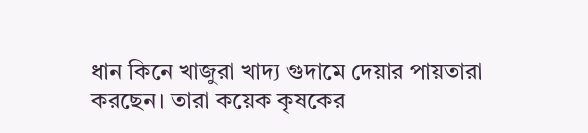ধান কিনে খাজুরা খাদ্য গুদামে দেয়ার পায়তারা করছেন। তারা কয়েক কৃষকের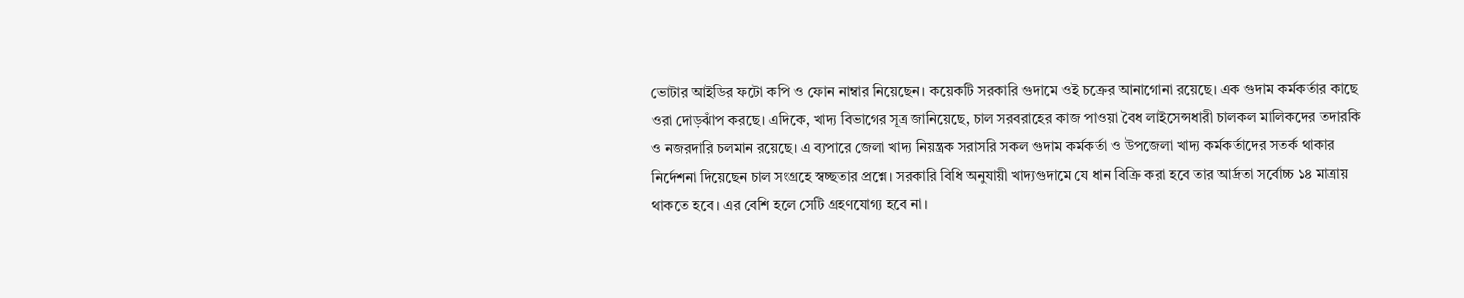ভোটার আইডির ফটো কপি ও ফোন নাম্বার নিয়েছেন। কয়েকটি সরকারি গুদামে ওই চক্রের আনাগোনা রয়েছে। এক গুদাম কর্মকর্তার কাছে ওরা দোড়ঝাঁপ করছে। এদিকে, খাদ্য বিভাগের সূত্র জানিয়েছে, চাল সরবরাহের কাজ পাওয়া বৈধ লাইসেন্সধারী চালকল মালিকদের তদারকি ও নজরদারি চলমান রয়েছে। এ ব্যপারে জেলা খাদ্য নিয়ন্ত্রক সরাসরি সকল গুদাম কর্মকর্তা ও উপজেলা খাদ্য কর্মকর্তাদের সতর্ক থাকার নির্দেশনা দিয়েছেন চাল সংগ্রহে স্বচ্ছতার প্রশ্নে। সরকারি বিধি অনুযায়ী খাদ্যগুদামে যে ধান বিক্রি করা হবে তার আর্দ্রতা সর্বোচ্চ ১৪ মাত্রায় থাকতে হবে। এর বেশি হলে সেটি গ্রহণযোগ্য হবে না।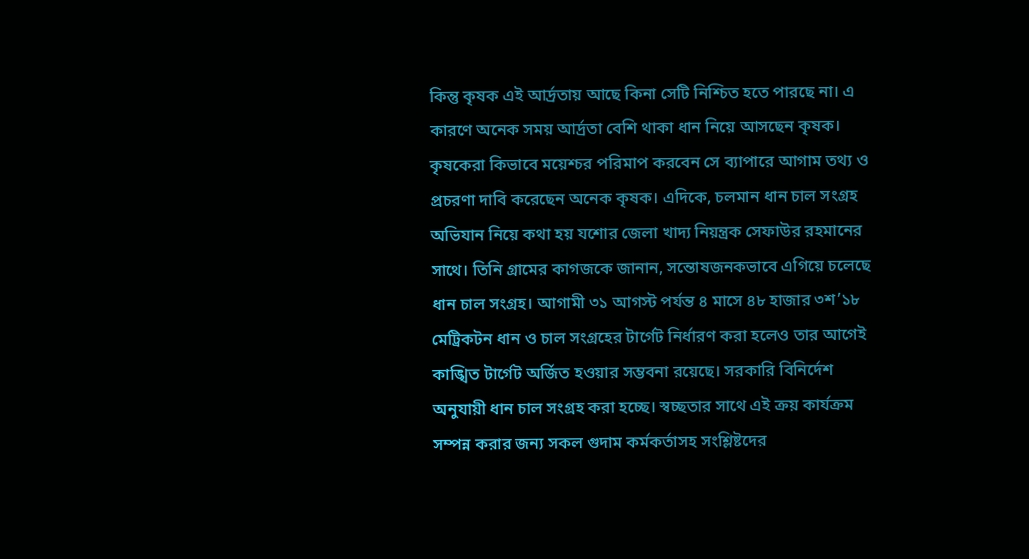কিন্তু কৃষক এই আর্দ্রতায় আছে কিনা সেটি নিশ্চিত হতে পারছে না। এ কারণে অনেক সময় আর্দ্রতা বেশি থাকা ধান নিয়ে আসছেন কৃষক। কৃষকেরা কিভাবে ময়েশ্চর পরিমাপ করবেন সে ব্যাপারে আগাম তথ্য ও প্রচরণা দাবি করেছেন অনেক কৃষক। এদিকে, চলমান ধান চাল সংগ্রহ অভিযান নিয়ে কথা হয় যশোর জেলা খাদ্য নিয়ন্ত্রক সেফাউর রহমানের সাথে। তিনি গ্রামের কাগজকে জানান, সন্তোষজনকভাবে এগিয়ে চলেছে ধান চাল সংগ্রহ। আগামী ৩১ আগস্ট পর্যন্ত ৪ মাসে ৪৮ হাজার ৩শ’১৮ মেট্রিকটন ধান ও চাল সংগ্রহের টার্গেট নির্ধারণ করা হলেও তার আগেই কাঙ্খিত টার্গেট অর্জিত হওয়ার সম্ভবনা রয়েছে। সরকারি বিনির্দেশ অনুযায়ী ধান চাল সংগ্রহ করা হচ্ছে। স্বচ্ছতার সাথে এই ক্রয় কার্যক্রম সম্পন্ন করার জন্য সকল গুদাম কর্মকর্তাসহ সংশ্লিষ্টদের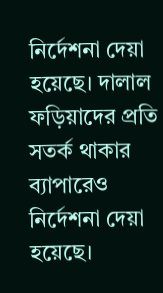নির্দেশনা দেয়া হয়েছে। দালাল ফড়িয়াদের প্রতি সতর্ক থাকার ব্যাপারেও নির্দেশনা দেয়া হয়েছে।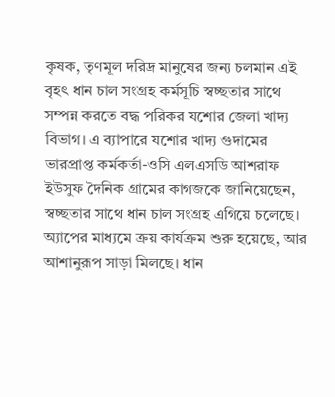কৃষক, তৃণমূল দরিদ্র মানুষের জন্য চলমান এই বৃহৎ ধান চাল সংগ্রহ কর্মসূচি স্বচ্ছতার সাথে সম্পন্ন করতে বদ্ধ পরিকর যশোর জেলা খাদ্য বিভাগ। এ ব্যাপারে যশোর খাদ্য গুদামের ভারপ্রাপ্ত কর্মকর্তা-ওসি এলএসডি আশরাফ ইউসুফ দৈনিক গ্রামের কাগজকে জানিয়েছেন, স্বচ্ছতার সাথে ধান চাল সংগ্রহ এগিয়ে চলেছে। অ্যাপের মাধ্যমে ক্রয় কার্যক্রম শুরু হয়েছে, আর আশানুরূপ সাড়া মিলছে। ধান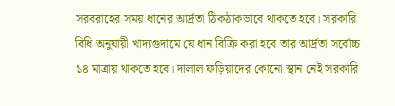সরবরাহের সময় ধানের আর্দ্রতা ঠিকঠাকভাবে থাকতে হবে। সরকারি বিধি অনুযায়ী খাদ্যগুদামে যে ধান বিক্রি করা হবে তার আর্দ্রতা সর্বোচ্চ ১৪ মাত্রায় থাকতে হবে। দালাল ফড়িয়াদের কোনো স্থান নেই সরকারি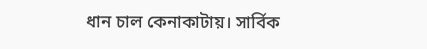ধান চাল কেনাকাটায়। সার্বিক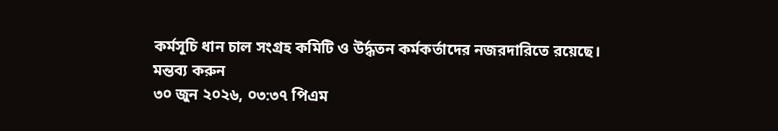কর্মসূচি ধান চাল সংগ্রহ কমিটি ও উর্দ্ধতন কর্মকর্তাদের নজরদারিতে রয়েছে।
মন্তব্য করুন
৩০ জুন ২০২৬, ০৩:৩৭ পিএম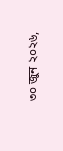৩০ জুন ২০২৬,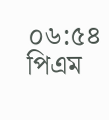০৬:৫৪ পিএম